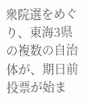衆院選をめぐり、東海3県の複数の自治体が、期日前投票が始ま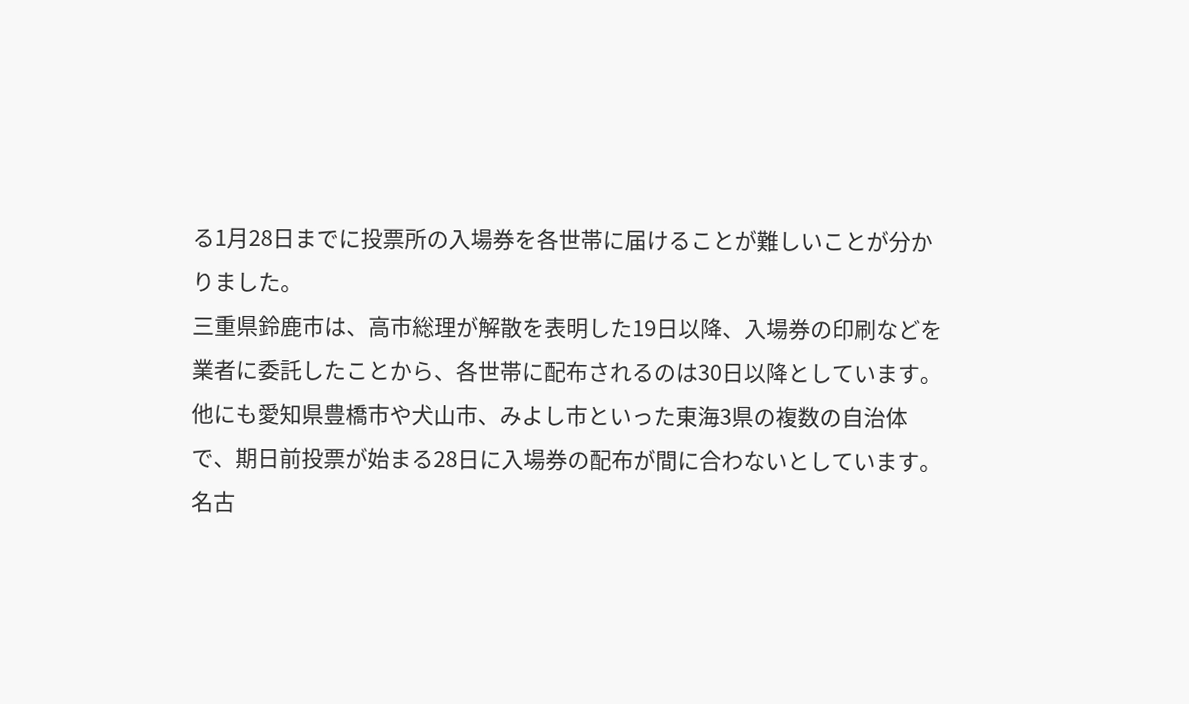る1月28日までに投票所の入場券を各世帯に届けることが難しいことが分かりました。
三重県鈴鹿市は、高市総理が解散を表明した19日以降、入場券の印刷などを業者に委託したことから、各世帯に配布されるのは30日以降としています。
他にも愛知県豊橋市や犬山市、みよし市といった東海3県の複数の自治体で、期日前投票が始まる28日に入場券の配布が間に合わないとしています。
名古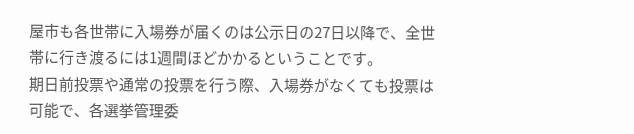屋市も各世帯に入場券が届くのは公示日の27日以降で、全世帯に行き渡るには1週間ほどかかるということです。
期日前投票や通常の投票を行う際、入場券がなくても投票は可能で、各選挙管理委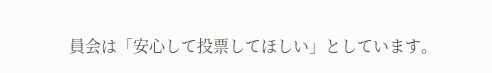員会は「安心して投票してほしい」としています。